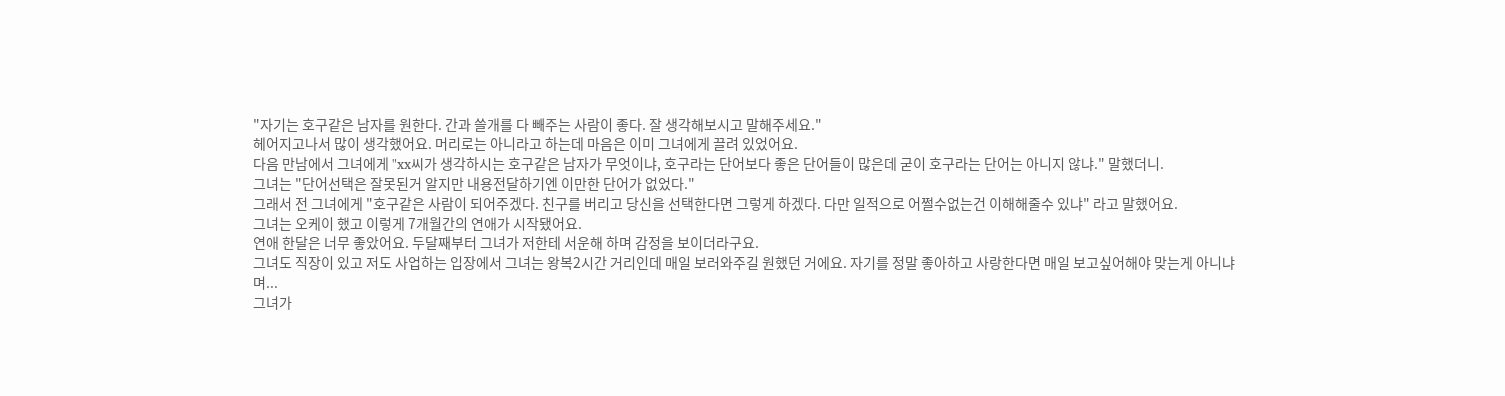"자기는 호구같은 남자를 원한다. 간과 쓸개를 다 빼주는 사람이 좋다. 잘 생각해보시고 말해주세요."
헤어지고나서 많이 생각했어요. 머리로는 아니라고 하는데 마음은 이미 그녀에게 끌려 있었어요.
다음 만남에서 그녀에게 "xx씨가 생각하시는 호구같은 남자가 무엇이냐, 호구라는 단어보다 좋은 단어들이 많은데 굳이 호구라는 단어는 아니지 않냐." 말했더니.
그녀는 "단어선택은 잘못된거 알지만 내용전달하기엔 이만한 단어가 없었다."
그래서 전 그녀에게 "호구같은 사람이 되어주겠다. 친구를 버리고 당신을 선택한다면 그렇게 하겠다. 다만 일적으로 어쩔수없는건 이해해줄수 있냐" 라고 말했어요.
그녀는 오케이 했고 이렇게 7개월간의 연애가 시작됐어요.
연애 한달은 너무 좋았어요. 두달째부터 그녀가 저한테 서운해 하며 감정을 보이더라구요.
그녀도 직장이 있고 저도 사업하는 입장에서 그녀는 왕복2시간 거리인데 매일 보러와주길 원했던 거에요. 자기를 정말 좋아하고 사랑한다면 매일 보고싶어해야 맞는게 아니냐며...
그녀가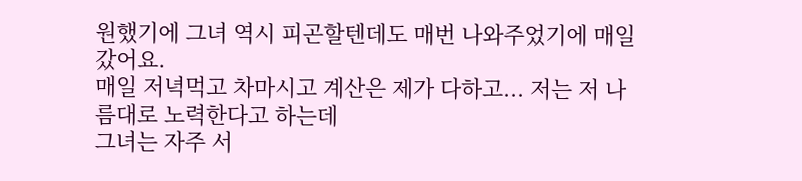원했기에 그녀 역시 피곤할텐데도 매번 나와주었기에 매일 갔어요.
매일 저녁먹고 차마시고 계산은 제가 다하고... 저는 저 나름대로 노력한다고 하는데
그녀는 자주 서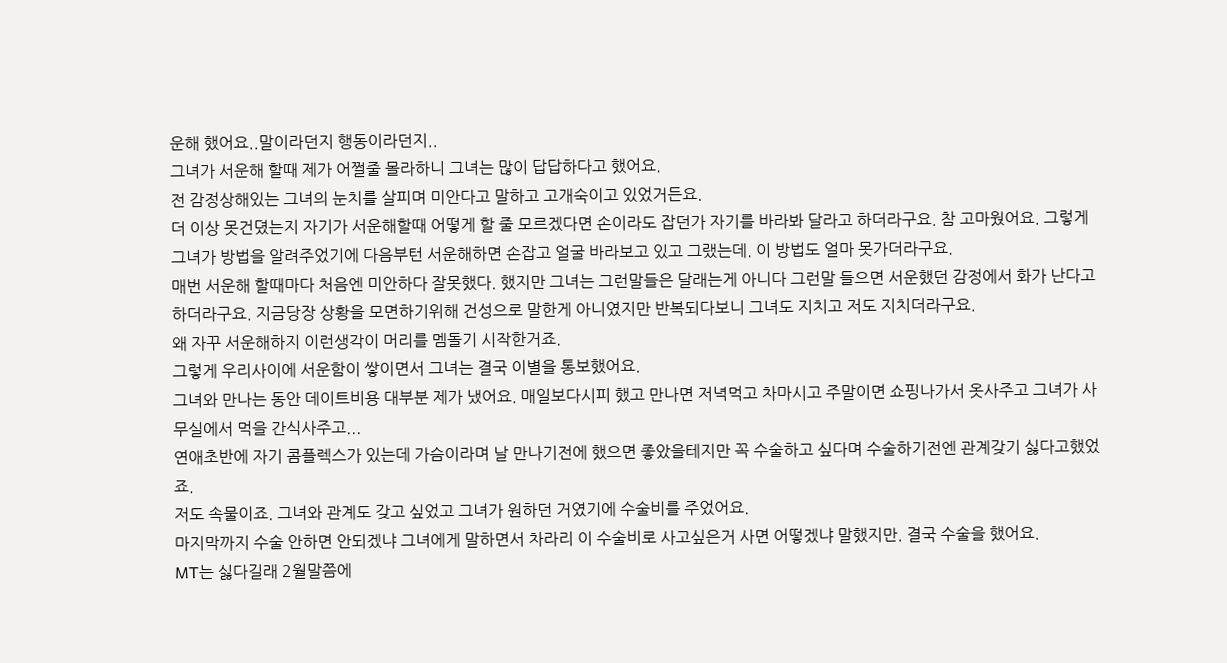운해 했어요..말이라던지 행동이라던지..
그녀가 서운해 할때 제가 어쩔줄 몰라하니 그녀는 많이 답답하다고 했어요.
전 감정상해있는 그녀의 눈치를 살피며 미안다고 말하고 고개숙이고 있었거든요.
더 이상 못건뎠는지 자기가 서운해할때 어떻게 할 줄 모르겠다면 손이라도 잡던가 자기를 바라봐 달라고 하더라구요. 참 고마웠어요. 그렇게 그녀가 방법을 알려주었기에 다음부턴 서운해하면 손잡고 얼굴 바라보고 있고 그랬는데. 이 방법도 얼마 못가더라구요.
매번 서운해 할때마다 처음엔 미안하다 잘못했다. 했지만 그녀는 그런말들은 달래는게 아니다 그런말 들으면 서운했던 감정에서 화가 난다고 하더라구요. 지금당장 상황을 모면하기위해 건성으로 말한게 아니였지만 반복되다보니 그녀도 지치고 저도 지치더라구요.
왜 자꾸 서운해하지 이런생각이 머리를 멤돌기 시작한거죠.
그렇게 우리사이에 서운함이 쌓이면서 그녀는 결국 이별을 통보했어요.
그녀와 만나는 동안 데이트비용 대부분 제가 냈어요. 매일보다시피 했고 만나면 저녁먹고 차마시고 주말이면 쇼핑나가서 옷사주고 그녀가 사무실에서 먹을 간식사주고...
연애초반에 자기 콤플렉스가 있는데 가슴이라며 날 만나기전에 했으면 좋았을테지만 꼭 수술하고 싶다며 수술하기전엔 관계갖기 싫다고했었죠.
저도 속물이죠. 그녀와 관계도 갖고 싶었고 그녀가 원하던 거였기에 수술비를 주었어요.
마지막까지 수술 안하면 안되겠냐 그녀에게 말하면서 차라리 이 수술비로 사고싶은거 사면 어떻겠냐 말했지만. 결국 수술을 했어요.
MT는 싫다길래 2월말쯤에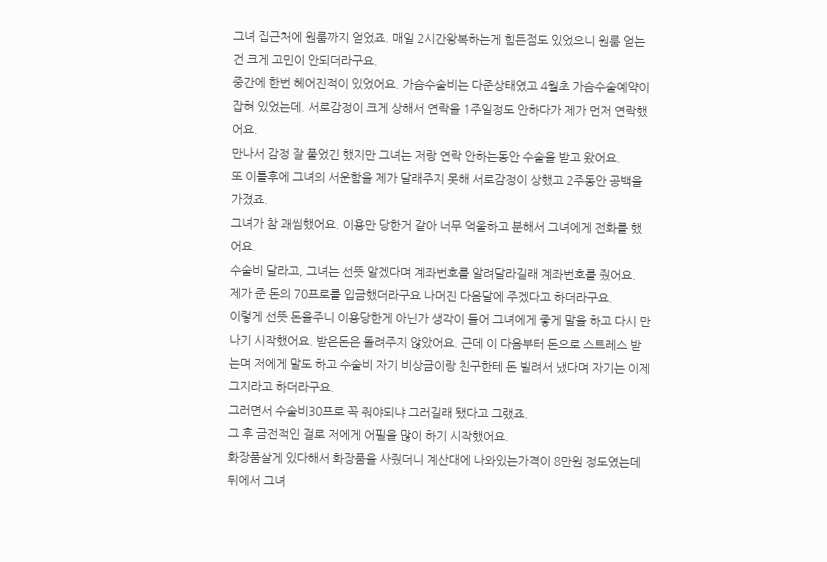그녀 집근처에 원룸까지 얻었죠. 매일 2시간왕복하는게 힘든점도 있었으니 원룸 얻는건 크게 고민이 안되더라구요.
중간에 한번 헤어진적이 있었어요. 가슴수술비는 다준상태였고 4월초 가슴수술예약이 잡혀 있었는데. 서로감정이 크게 상해서 연락을 1주일정도 안하다가 제가 먼저 연락했어요.
만나서 감정 잘 풀었긴 했지만 그녀는 저랑 연락 안하는동안 수술을 받고 왔어요.
또 이틀후에 그녀의 서운함을 제가 달래주지 못해 서로감정이 상했고 2주동안 공백을 가졌죠.
그녀가 참 괘씸했어요. 이용만 당한거 같아 너무 억울하고 분해서 그녀에게 전화를 했어요.
수술비 달라고, 그녀는 선뜻 알겠다며 계좌번호를 알려달라길래 계좌번호를 줬어요.
제가 준 돈의 70프로를 입금했더라구요 나머진 다음달에 주겠다고 하더라구요.
이렇게 선뜻 돈을주니 이용당한게 아닌가 생각이 들어 그녀에게 좋게 말을 하고 다시 만나기 시작했어요. 받은돈은 돌려주지 않았어요. 근데 이 다음부터 돈으로 스트레스 받는며 저에게 말도 하고 수술비 자기 비상금이랑 친구한테 돈 빌려서 냈다며 자기는 이제 그지라고 하더라구요.
그러면서 수술비30프로 꼭 줘야되냐 그러길래 됐다고 그랬죠.
그 후 금전적인 걸로 저에게 어필을 많이 하기 시작했어요.
화장품살게 있다해서 화장품을 사줬더니 계산대에 나와있는가격이 8만원 정도였는데 뒤에서 그녀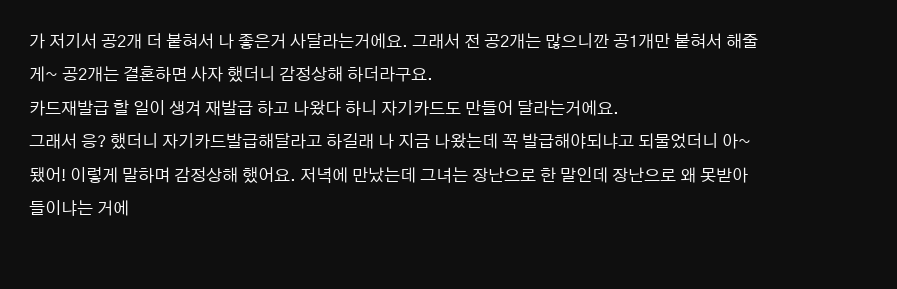가 저기서 공2개 더 붙혀서 나 좋은거 사달라는거에요. 그래서 전 공2개는 많으니깐 공1개만 붙혀서 해줄게~ 공2개는 결혼하면 사자 했더니 감정상해 하더라구요.
카드재발급 할 일이 생겨 재발급 하고 나왔다 하니 자기카드도 만들어 달라는거에요.
그래서 응? 했더니 자기카드발급해달라고 하길래 나 지금 나왔는데 꼭 발급해야되냐고 되물었더니 아~ 됐어! 이렇게 말하며 감정상해 했어요. 저녁에 만났는데 그녀는 장난으로 한 말인데 장난으로 왜 못받아들이냐는 거에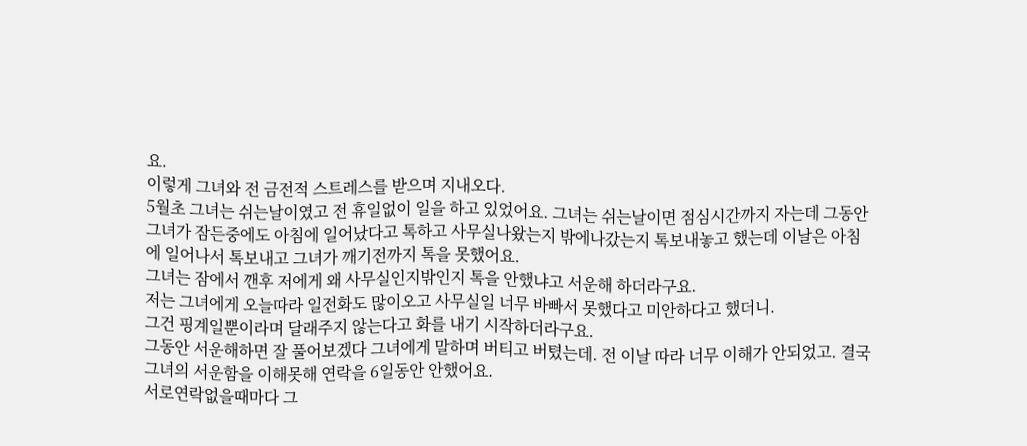요.
이렇게 그녀와 전 금전적 스트레스를 받으며 지내오다.
5월초 그녀는 쉬는날이였고 전 휴일없이 일을 하고 있었어요. 그녀는 쉬는날이면 점심시간까지 자는데 그동안 그녀가 잠든중에도 아침에 일어났다고 톡하고 사무실나왔는지 밖에나갔는지 톡보내놓고 했는데 이날은 아침에 일어나서 톡보내고 그녀가 깨기전까지 톡을 못했어요.
그녀는 잠에서 깬후 저에게 왜 사무실인지밖인지 톡을 안했냐고 서운해 하더라구요.
저는 그녀에게 오늘따라 일전화도 많이오고 사무실일 너무 바빠서 못했다고 미안하다고 했더니.
그건 핑계일뿐이라며 달래주지 않는다고 화를 내기 시작하더라구요.
그동안 서운해하면 잘 풀어보겠다 그녀에게 말하며 버티고 버텼는데. 전 이날 따라 너무 이해가 안되었고. 결국 그녀의 서운함을 이해못해 연락을 6일동안 안했어요.
서로연락없을때마다 그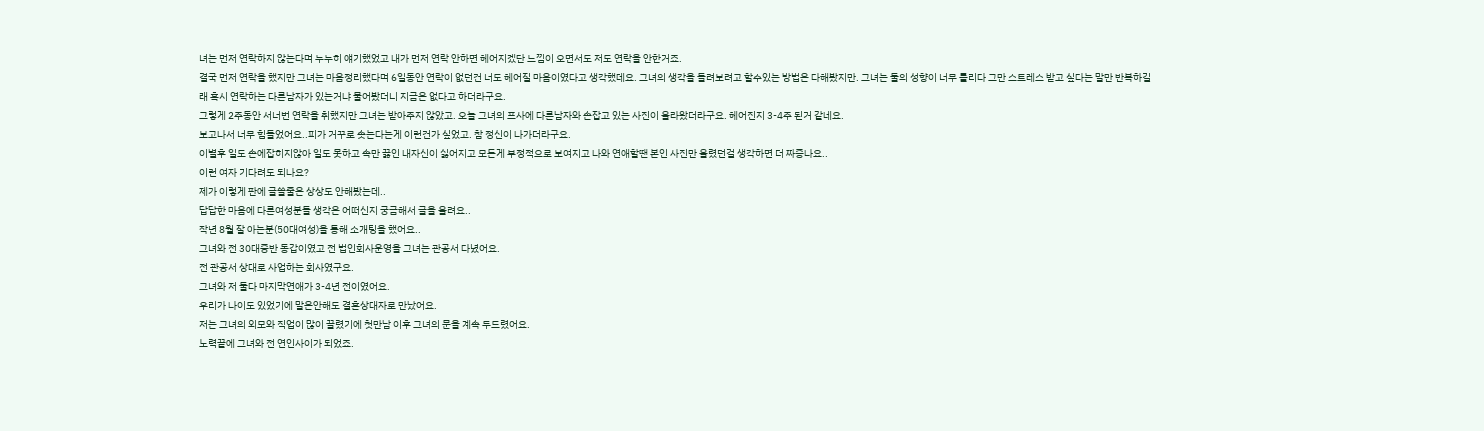녀는 먼저 연락하지 않는다며 누누히 얘기했었고 내가 먼저 연락 안하면 헤어지겠단 느낌이 오면서도 저도 연락을 안한거죠.
결국 먼저 연락을 했지만 그녀는 마음정리했다며 6일동안 연락이 없던건 너도 헤어질 마음이였다고 생각했데요. 그녀의 생각을 돌려보려고 할수있는 방법은 다해봤지만. 그녀는 둘의 성향이 너무 틀리다 그만 스트레스 받고 싶다는 말만 반복하길래 혹시 연락하는 다른남자가 있는거냐 물어봤더니 지금은 없다고 하더라구요.
그렇게 2주동안 서너번 연락을 취했지만 그녀는 받아주지 않았고. 오늘 그녀의 프사에 다른남자와 손잡고 있는 사진이 올라왔더라구요. 헤어진지 3-4주 된거 같네요.
보고나서 너무 힘들었어요..피가 거꾸로 솟는다는게 이런건가 싶었고. 참 정신이 나가더라구요.
이별후 일도 손에잡히지않아 일도 못하고 속만 끓인 내자신이 싫어지고 모든게 부정적으로 보여지고 나와 연애할땐 본인 사진만 올렸던걸 생각하면 더 짜증나요..
이런 여자 기다려도 되나요?
제가 이렇게 판에 글쓸줄은 상상도 안해봤는데..
답답한 마음에 다른여성분들 생각은 어떠신지 궁금해서 글을 올려요..
작년 8월 잘 아는분(50대여성)을 통해 소개팅을 했어요..
그녀와 전 30대중반 동갑이였고 전 법인회사운영을 그녀는 관공서 다녔어요.
전 관공서 상대로 사업하는 회사였구요.
그녀와 저 둘다 마지막연애가 3-4년 전이였어요.
우리가 나이도 있었기에 말은안해도 결혼상대자로 만났어요.
저는 그녀의 외모와 직업이 많이 끌렸기에 첫만남 이후 그녀의 문을 계속 두드렸어요.
노력끝에 그녀와 전 연인사이가 되었죠.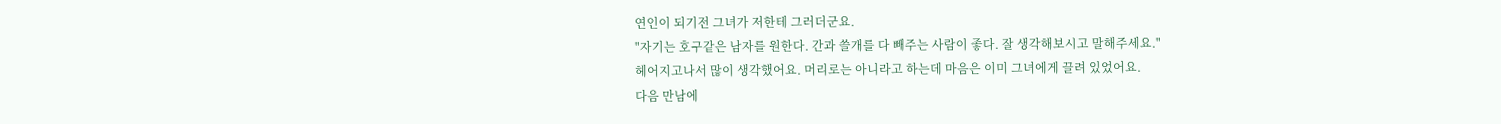연인이 되기전 그녀가 저한테 그러더군요.
"자기는 호구같은 남자를 원한다. 간과 쓸개를 다 빼주는 사람이 좋다. 잘 생각해보시고 말해주세요."
헤어지고나서 많이 생각했어요. 머리로는 아니라고 하는데 마음은 이미 그녀에게 끌려 있었어요.
다음 만남에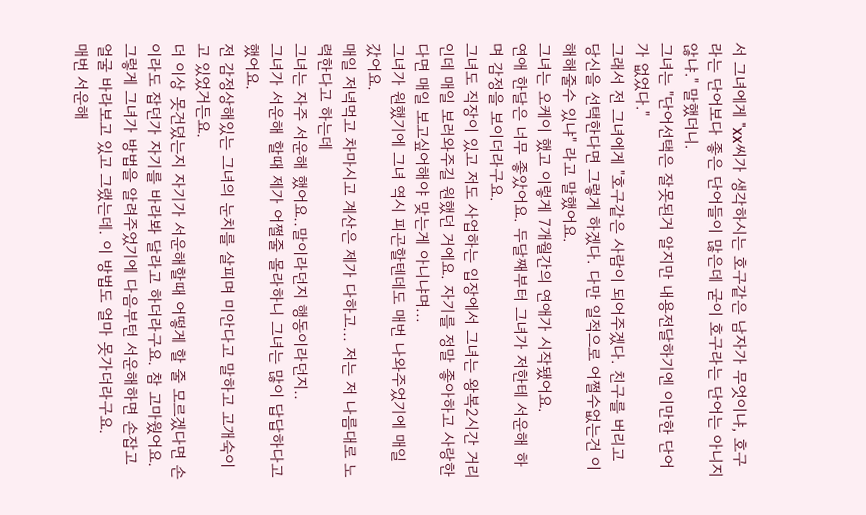서 그녀에게 "xx씨가 생각하시는 호구같은 남자가 무엇이냐, 호구라는 단어보다 좋은 단어들이 많은데 굳이 호구라는 단어는 아니지 않냐." 말했더니.
그녀는 "단어선택은 잘못된거 알지만 내용전달하기엔 이만한 단어가 없었다."
그래서 전 그녀에게 "호구같은 사람이 되어주겠다. 친구를 버리고 당신을 선택한다면 그렇게 하겠다. 다만 일적으로 어쩔수없는건 이해해줄수 있냐" 라고 말했어요.
그녀는 오케이 했고 이렇게 7개월간의 연애가 시작됐어요.
연애 한달은 너무 좋았어요. 두달째부터 그녀가 저한테 서운해 하며 감정을 보이더라구요.
그녀도 직장이 있고 저도 사업하는 입장에서 그녀는 왕복2시간 거리인데 매일 보러와주길 원했던 거에요. 자기를 정말 좋아하고 사랑한다면 매일 보고싶어해야 맞는게 아니냐며...
그녀가 원했기에 그녀 역시 피곤할텐데도 매번 나와주었기에 매일 갔어요.
매일 저녁먹고 차마시고 계산은 제가 다하고... 저는 저 나름대로 노력한다고 하는데
그녀는 자주 서운해 했어요..말이라던지 행동이라던지..
그녀가 서운해 할때 제가 어쩔줄 몰라하니 그녀는 많이 답답하다고 했어요.
전 감정상해있는 그녀의 눈치를 살피며 미안다고 말하고 고개숙이고 있었거든요.
더 이상 못건뎠는지 자기가 서운해할때 어떻게 할 줄 모르겠다면 손이라도 잡던가 자기를 바라봐 달라고 하더라구요. 참 고마웠어요. 그렇게 그녀가 방법을 알려주었기에 다음부턴 서운해하면 손잡고 얼굴 바라보고 있고 그랬는데. 이 방법도 얼마 못가더라구요.
매번 서운해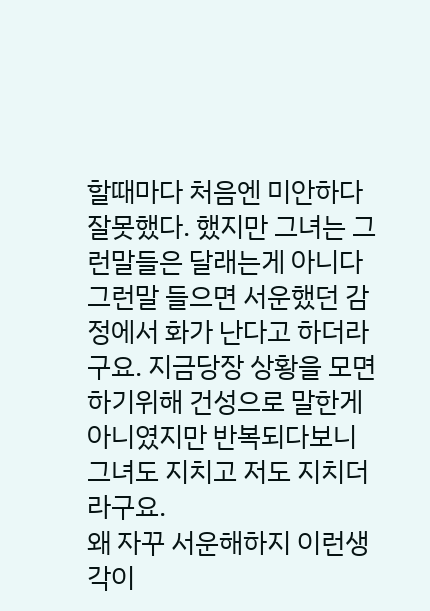할때마다 처음엔 미안하다 잘못했다. 했지만 그녀는 그런말들은 달래는게 아니다 그런말 들으면 서운했던 감정에서 화가 난다고 하더라구요. 지금당장 상황을 모면하기위해 건성으로 말한게 아니였지만 반복되다보니 그녀도 지치고 저도 지치더라구요.
왜 자꾸 서운해하지 이런생각이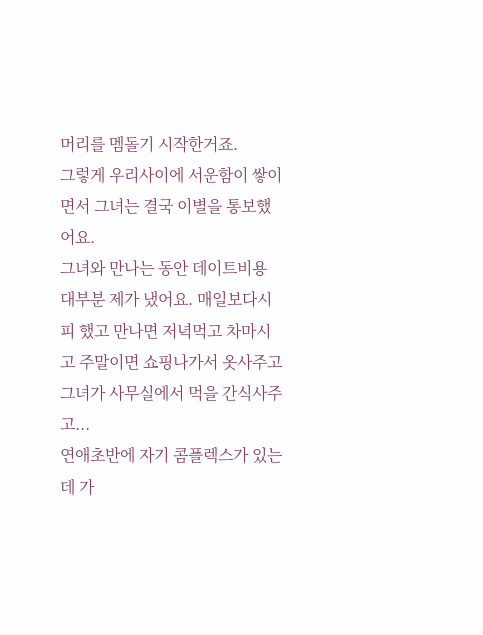머리를 멤돌기 시작한거죠.
그렇게 우리사이에 서운함이 쌓이면서 그녀는 결국 이별을 통보했어요.
그녀와 만나는 동안 데이트비용 대부분 제가 냈어요. 매일보다시피 했고 만나면 저녁먹고 차마시고 주말이면 쇼핑나가서 옷사주고 그녀가 사무실에서 먹을 간식사주고...
연애초반에 자기 콤플렉스가 있는데 가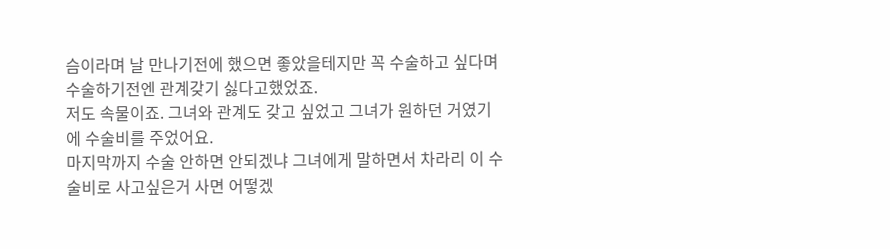슴이라며 날 만나기전에 했으면 좋았을테지만 꼭 수술하고 싶다며 수술하기전엔 관계갖기 싫다고했었죠.
저도 속물이죠. 그녀와 관계도 갖고 싶었고 그녀가 원하던 거였기에 수술비를 주었어요.
마지막까지 수술 안하면 안되겠냐 그녀에게 말하면서 차라리 이 수술비로 사고싶은거 사면 어떻겠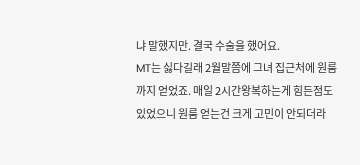냐 말했지만. 결국 수술을 했어요.
MT는 싫다길래 2월말쯤에 그녀 집근처에 원룸까지 얻었죠. 매일 2시간왕복하는게 힘든점도 있었으니 원룸 얻는건 크게 고민이 안되더라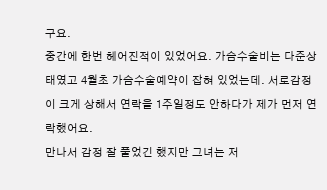구요.
중간에 한번 헤어진적이 있었어요. 가슴수술비는 다준상태였고 4월초 가슴수술예약이 잡혀 있었는데. 서로감정이 크게 상해서 연락을 1주일정도 안하다가 제가 먼저 연락했어요.
만나서 감정 잘 풀었긴 했지만 그녀는 저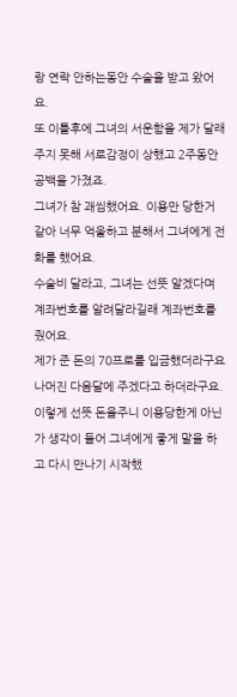랑 연락 안하는동안 수술을 받고 왔어요.
또 이틀후에 그녀의 서운함을 제가 달래주지 못해 서로감정이 상했고 2주동안 공백을 가졌죠.
그녀가 참 괘씸했어요. 이용만 당한거 같아 너무 억울하고 분해서 그녀에게 전화를 했어요.
수술비 달라고, 그녀는 선뜻 알겠다며 계좌번호를 알려달라길래 계좌번호를 줬어요.
제가 준 돈의 70프로를 입금했더라구요 나머진 다음달에 주겠다고 하더라구요.
이렇게 선뜻 돈을주니 이용당한게 아닌가 생각이 들어 그녀에게 좋게 말을 하고 다시 만나기 시작했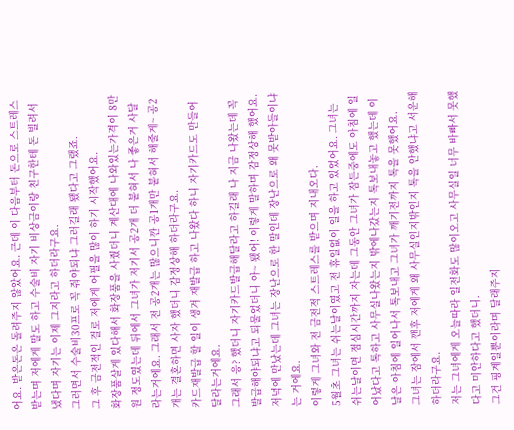어요. 받은돈은 돌려주지 않았어요. 근데 이 다음부터 돈으로 스트레스 받는며 저에게 말도 하고 수술비 자기 비상금이랑 친구한테 돈 빌려서 냈다며 자기는 이제 그지라고 하더라구요.
그러면서 수술비30프로 꼭 줘야되냐 그러길래 됐다고 그랬죠.
그 후 금전적인 걸로 저에게 어필을 많이 하기 시작했어요.
화장품살게 있다해서 화장품을 사줬더니 계산대에 나와있는가격이 8만원 정도였는데 뒤에서 그녀가 저기서 공2개 더 붙혀서 나 좋은거 사달라는거에요. 그래서 전 공2개는 많으니깐 공1개만 붙혀서 해줄게~ 공2개는 결혼하면 사자 했더니 감정상해 하더라구요.
카드재발급 할 일이 생겨 재발급 하고 나왔다 하니 자기카드도 만들어 달라는거에요.
그래서 응? 했더니 자기카드발급해달라고 하길래 나 지금 나왔는데 꼭 발급해야되냐고 되물었더니 아~ 됐어! 이렇게 말하며 감정상해 했어요. 저녁에 만났는데 그녀는 장난으로 한 말인데 장난으로 왜 못받아들이냐는 거에요.
이렇게 그녀와 전 금전적 스트레스를 받으며 지내오다.
5월초 그녀는 쉬는날이였고 전 휴일없이 일을 하고 있었어요. 그녀는 쉬는날이면 점심시간까지 자는데 그동안 그녀가 잠든중에도 아침에 일어났다고 톡하고 사무실나왔는지 밖에나갔는지 톡보내놓고 했는데 이날은 아침에 일어나서 톡보내고 그녀가 깨기전까지 톡을 못했어요.
그녀는 잠에서 깬후 저에게 왜 사무실인지밖인지 톡을 안했냐고 서운해 하더라구요.
저는 그녀에게 오늘따라 일전화도 많이오고 사무실일 너무 바빠서 못했다고 미안하다고 했더니.
그건 핑계일뿐이라며 달래주지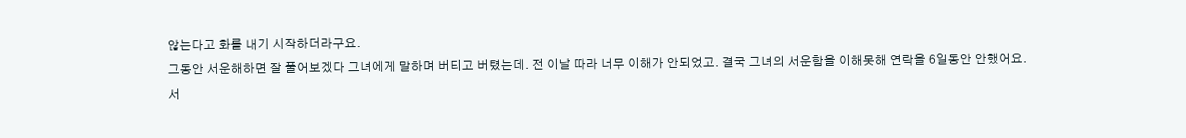않는다고 화를 내기 시작하더라구요.
그동안 서운해하면 잘 풀어보겠다 그녀에게 말하며 버티고 버텼는데. 전 이날 따라 너무 이해가 안되었고. 결국 그녀의 서운함을 이해못해 연락을 6일동안 안했어요.
서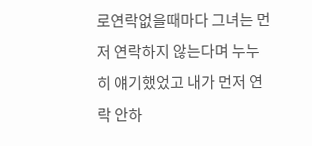로연락없을때마다 그녀는 먼저 연락하지 않는다며 누누히 얘기했었고 내가 먼저 연락 안하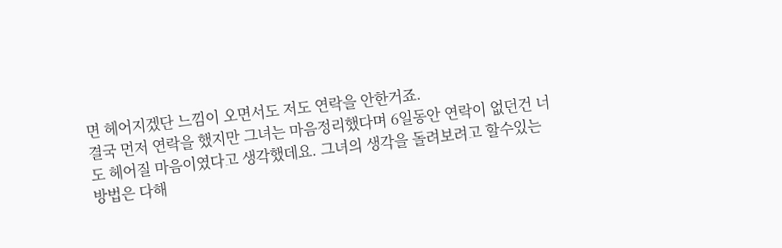면 헤어지겠단 느낌이 오면서도 저도 연락을 안한거죠.
결국 먼저 연락을 했지만 그녀는 마음정리했다며 6일동안 연락이 없던건 너도 헤어질 마음이였다고 생각했데요. 그녀의 생각을 돌려보려고 할수있는 방법은 다해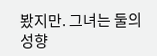봤지만. 그녀는 둘의 성향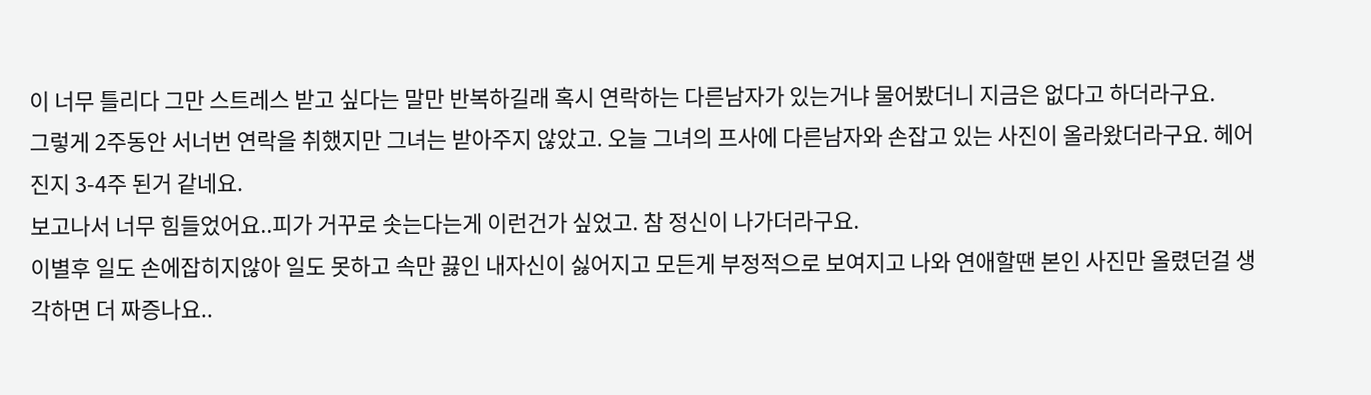이 너무 틀리다 그만 스트레스 받고 싶다는 말만 반복하길래 혹시 연락하는 다른남자가 있는거냐 물어봤더니 지금은 없다고 하더라구요.
그렇게 2주동안 서너번 연락을 취했지만 그녀는 받아주지 않았고. 오늘 그녀의 프사에 다른남자와 손잡고 있는 사진이 올라왔더라구요. 헤어진지 3-4주 된거 같네요.
보고나서 너무 힘들었어요..피가 거꾸로 솟는다는게 이런건가 싶었고. 참 정신이 나가더라구요.
이별후 일도 손에잡히지않아 일도 못하고 속만 끓인 내자신이 싫어지고 모든게 부정적으로 보여지고 나와 연애할땐 본인 사진만 올렸던걸 생각하면 더 짜증나요..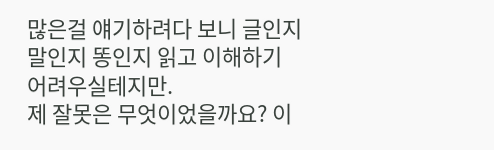많은걸 얘기하려다 보니 글인지 말인지 똥인지 읽고 이해하기 어려우실테지만.
제 잘못은 무엇이었을까요? 이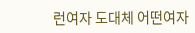런여자 도대체 어떤여자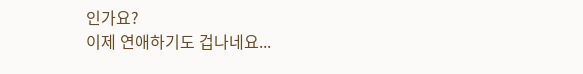인가요?
이제 연애하기도 겁나네요...